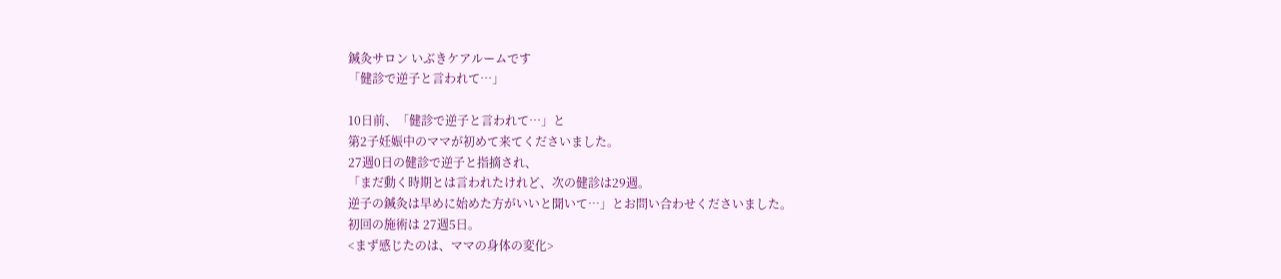鍼灸サロン いぶきケアルームです
「健診で逆子と言われて…」

10日前、「健診で逆子と言われて…」と
第2子妊娠中のママが初めて来てくださいました。
27週0日の健診で逆子と指摘され、
「まだ動く時期とは言われたけれど、次の健診は29週。
逆子の鍼灸は早めに始めた方がいいと聞いて…」とお問い合わせくださいました。
初回の施術は 27週5日。
<まず感じたのは、ママの身体の変化>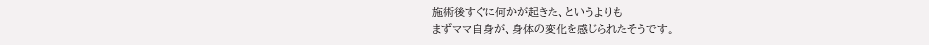施術後すぐに何かが起きた、というよりも
まずママ自身が、身体の変化を感じられたそうです。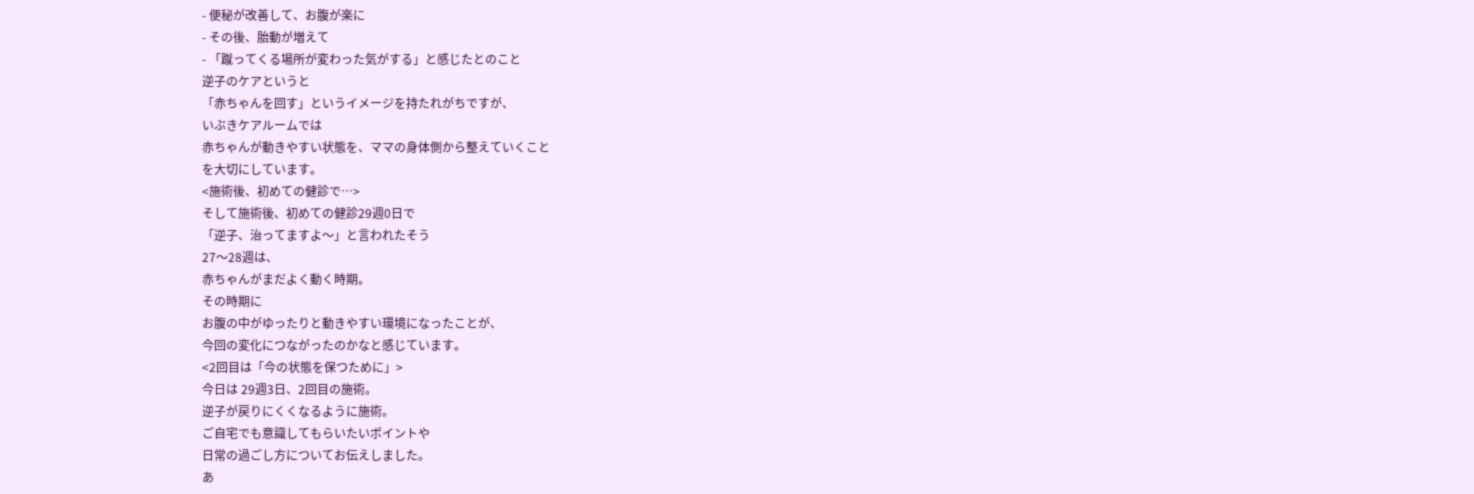- 便秘が改善して、お腹が楽に
- その後、胎動が増えて
- 「蹴ってくる場所が変わった気がする」と感じたとのこと
逆子のケアというと
「赤ちゃんを回す」というイメージを持たれがちですが、
いぶきケアルームでは
赤ちゃんが動きやすい状態を、ママの身体側から整えていくこと
を大切にしています。
<施術後、初めての健診で…>
そして施術後、初めての健診29週0日で
「逆子、治ってますよ〜」と言われたそう
27〜28週は、
赤ちゃんがまだよく動く時期。
その時期に
お腹の中がゆったりと動きやすい環境になったことが、
今回の変化につながったのかなと感じています。
<2回目は「今の状態を保つために」>
今日は 29週3日、2回目の施術。
逆子が戻りにくくなるように施術。
ご自宅でも意識してもらいたいポイントや
日常の過ごし方についてお伝えしました。
あ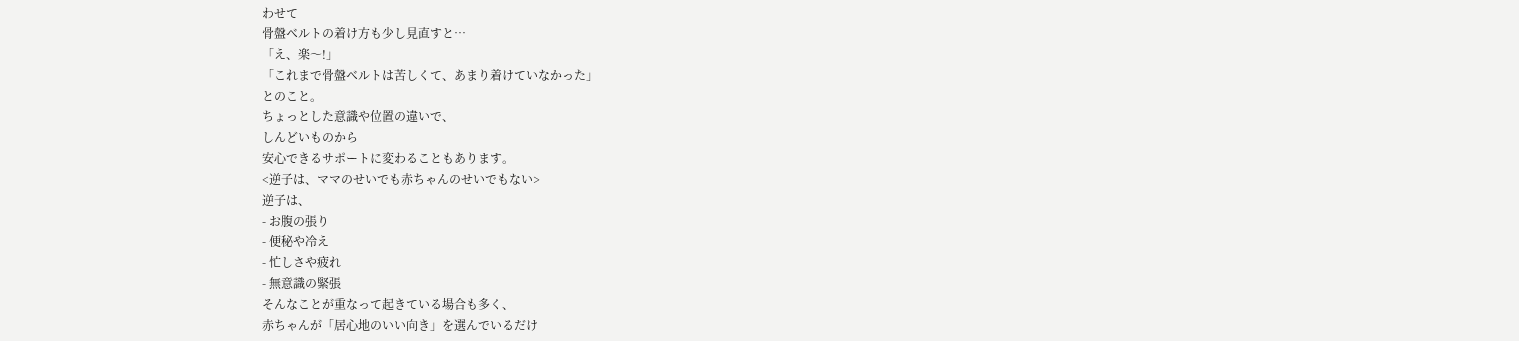わせて
骨盤ベルトの着け方も少し見直すと…
「え、楽〜!」
「これまで骨盤ベルトは苦しくて、あまり着けていなかった」
とのこと。
ちょっとした意識や位置の違いで、
しんどいものから
安心できるサポートに変わることもあります。
<逆子は、ママのせいでも赤ちゃんのせいでもない>
逆子は、
- お腹の張り
- 便秘や冷え
- 忙しさや疲れ
- 無意識の緊張
そんなことが重なって起きている場合も多く、
赤ちゃんが「居心地のいい向き」を選んでいるだけ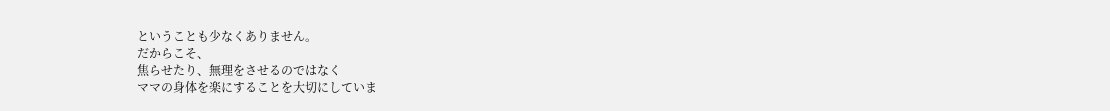ということも少なくありません。
だからこそ、
焦らせたり、無理をさせるのではなく
ママの身体を楽にすることを大切にしていま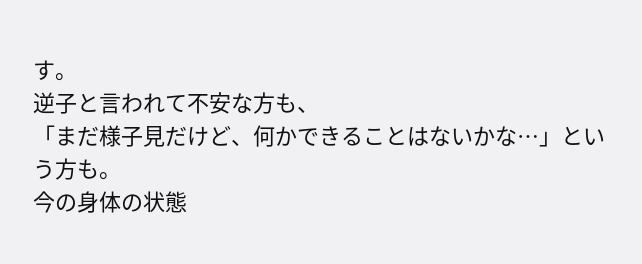す。
逆子と言われて不安な方も、
「まだ様子見だけど、何かできることはないかな…」という方も。
今の身体の状態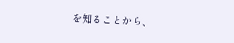を知ることから、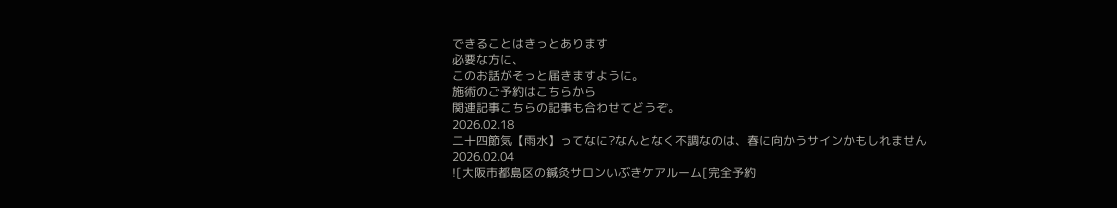できることはきっとあります
必要な方に、
このお話がそっと届きますように。
施術のご予約はこちらから
関連記事こちらの記事も合わせてどうぞ。
2026.02.18
二十四節気【雨水】ってなに?なんとなく不調なのは、春に向かうサインかもしれません
2026.02.04
![大阪市都島区の鍼灸サロンいぶきケアルーム[完全予約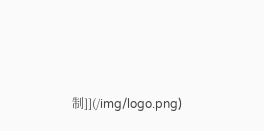制]](/img/logo.png)